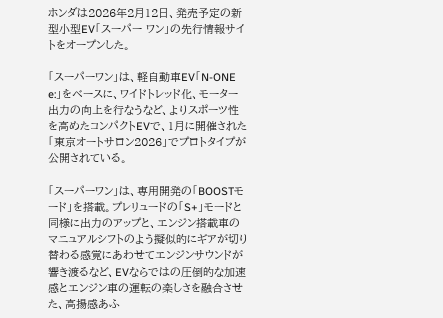ホンダは2026年2月12日、発売予定の新型小型EV「スーパー ワン」の先行情報サイトをオープンした。

「スーパーワン」は、軽自動車EV「N-ONE e:」をベースに、ワイドトレッド化、モーター出力の向上を行なうなど、よりスポーツ性を高めたコンパクトEVで、1月に開催された「東京オートサロン2026」でプロトタイプが公開されている。

「スーパーワン」は、専用開発の「BOOSTモード」を搭載。プレリュードの「S+」モードと同様に出力のアップと、エンジン搭載車のマニュアルシフトのよう擬似的にギアが切り替わる感覚にあわせてエンジンサウンドが響き渡るなど、EVならではの圧倒的な加速感とエンジン車の運転の楽しさを融合させた、高揚感あふ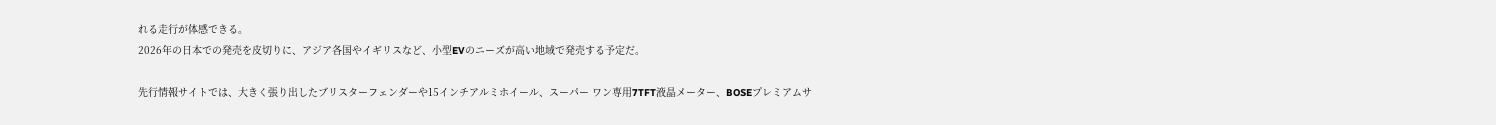れる走行が体感できる。
2026年の日本での発売を皮切りに、アジア各国やイギリスなど、小型EVのニーズが高い地域で発売する予定だ。

先行情報サイトでは、大きく張り出したブリスターフェンダーや15インチアルミホイール、スーパー ワン専用7TFT液晶メーター、BOSEプレミアムサ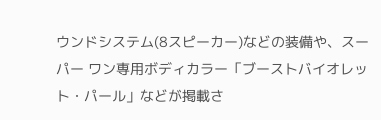ウンドシステム(8スピーカー)などの装備や、スーパー ワン専用ボディカラー「ブーストバイオレット・パール」などが掲載さ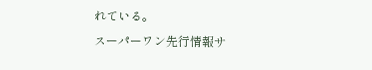れている。
スーパーワン先行情報サ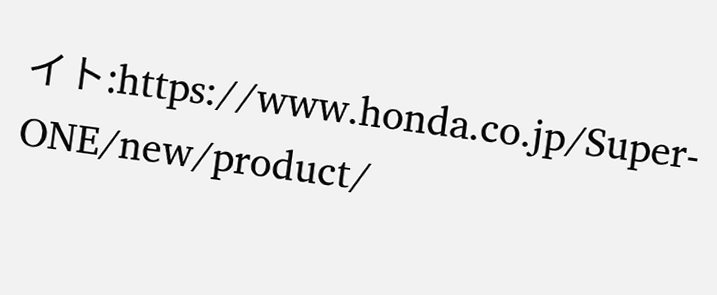イト:https://www.honda.co.jp/Super-ONE/new/product/